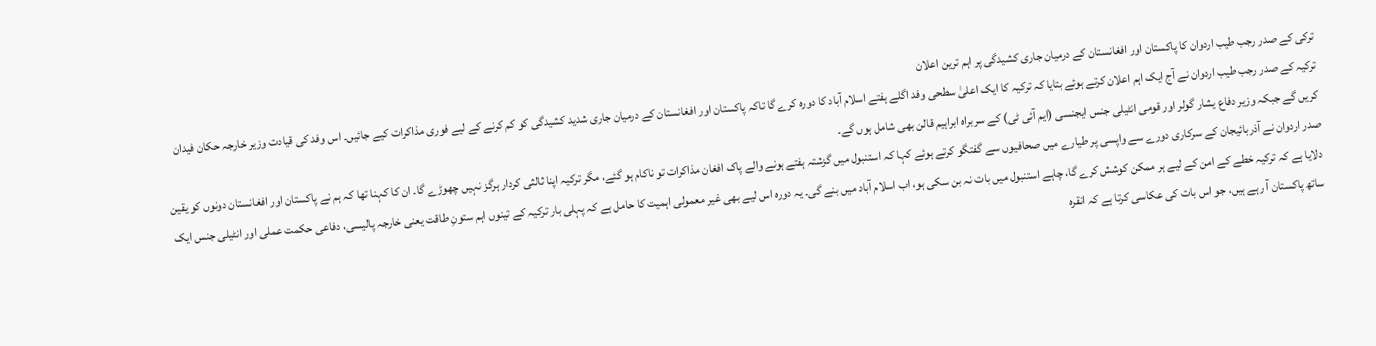ترکی کے صدر رجب طیب اردوان کا پاکستان اور افغانستان کے درمیان جاری کشیدگی پر اہم ترین اعلان
ترکیہ کے صدر رجب طیب اردوان نے آج ایک اہم اعلان کرتے ہوئے بتایا کہ ترکیہ کا ایک اعلیٰ سطحی وفد اگلے ہفتے اسلام آباد کا دورہ کرے گا تاکہ پاکستان اور افغانستان کے درمیان جاری شدید کشیدگی کو کم کرنے کے لیے فوری مذاکرات کیے جائیں۔ اس وفد کی قیادت وزیر خارجہ حکان فیدان کریں گے جبکہ وزیر دفاع یشار گولر اور قومی انٹیلی جنس ایجنسی (ایم آئی ٹی) کے سربراہ ابراہیم قالن بھی شامل ہوں گے۔
صدر اردوان نے آذربائیجان کے سرکاری دورے سے واپسی پر طیارے میں صحافیوں سے گفتگو کرتے ہوئے کہا کہ استنبول میں گزشتہ ہفتے ہونے والے پاک افغان مذاکرات تو ناکام ہو گئے، مگر ترکیہ اپنا ثالثی کردار ہرگز نہیں چھوڑے گا۔ ان کا کہنا تھا کہ ہم نے پاکستان اور افغانستان دونوں کو یقین دلایا ہے کہ ترکیہ خطے کے امن کے لیے ہر ممکن کوشش کرے گا، چاہے استنبول میں بات نہ بن سکی ہو، اب اسلام آباد میں بنے گی۔ یہ دورہ اس لیے بھی غیر معمولی اہمیت کا حامل ہے کہ پہلی بار ترکیہ کے تینوں اہم ستونِ طاقت یعنی خارجہ پالیسی، دفاعی حکمت عملی اور انٹیلی جنس ایک ساتھ پاکستان آ رہے ہیں، جو اس بات کی عکاسی کرتا ہے کہ انقرہ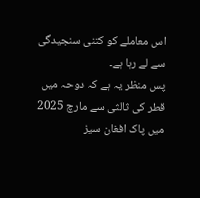اس معاملے کو کتنی سنجیدگی سے لے رہا ہے۔
پس منظر یہ ہے کہ دوحہ میں قطر کی ثالثی سے مارچ 2025 میں پاک افغان سیز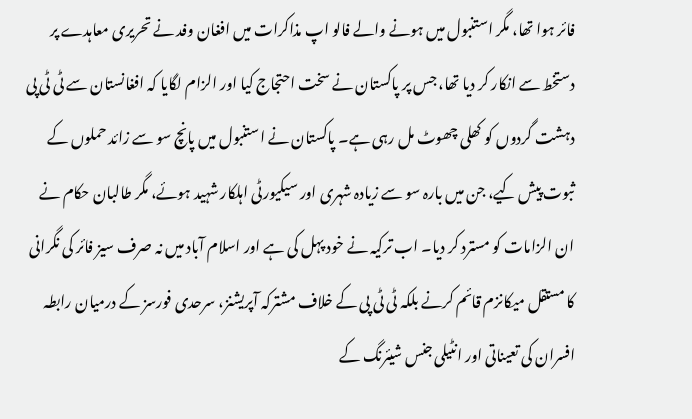فائر ہوا تھا، مگر استنبول میں ہونے والے فالو اپ مذاکرات میں افغان وفد نے تحریری معاہدے پر دستخط سے انکار کر دیا تھا، جس پر پاکستان نے سخت احتجاج کیا اور الزام لگایا کہ افغانستان سے ٹی ٹی پی دہشت گردوں کو کھلی چھوٹ مل رہی ہے۔ پاکستان نے استنبول میں پانچ سو سے زائد حملوں کے ثبوت پیش کیے، جن میں بارہ سو سے زیادہ شہری اور سیکیورٹی اہلکار شہید ہوئے، مگر طالبان حکام نے ان الزامات کو مسترد کر دیا۔ اب ترکیہ نے خود پہل کی ہے اور اسلام آباد میں نہ صرف سیز فائر کی نگرانی کا مستقل میکانزم قائم کرنے بلکہ ٹی ٹی پی کے خلاف مشترکہ آپریشنز، سرحدی فورسز کے درمیان رابطہ افسران کی تعیناتی اور انٹیلی جنس شیئرنگ کے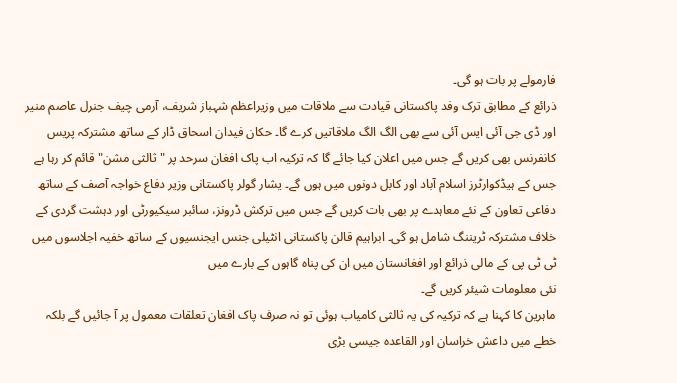فارمولے پر بات ہو گی۔
ذرائع کے مطابق ترک وفد پاکستانی قیادت سے ملاقات میں وزیراعظم شہباز شریف، آرمی چیف جنرل عاصم منیر اور ڈی جی آئی ایس آئی سے بھی الگ الگ ملاقاتیں کرے گا۔ حکان فیدان اسحاق ڈار کے ساتھ مشترکہ پریس کانفرنس بھی کریں گے جس میں اعلان کیا جائے گا کہ ترکیہ اب پاک افغان سرحد پر "ثالثی مشن" قائم کر رہا ہے جس کے ہیڈکوارٹرز اسلام آباد اور کابل دونوں میں ہوں گے۔ یشار گولر پاکستانی وزیر دفاع خواجہ آصف کے ساتھ دفاعی تعاون کے نئے معاہدے پر بھی بات کریں گے جس میں ترکش ڈرونز، سائبر سیکیورٹی اور دہشت گردی کے خلاف مشترکہ ٹریننگ شامل ہو گی۔ ابراہیم قالن پاکستانی انٹیلی جنس ایجنسیوں کے ساتھ خفیہ اجلاسوں میں ٹی ٹی پی کے مالی ذرائع اور افغانستان میں ان کی پناہ گاہوں کے بارے میں
نئی معلومات شیئر کریں گے۔
ماہرین کا کہنا ہے کہ ترکیہ کی یہ ثالثی کامیاب ہوئی تو نہ صرف پاک افغان تعلقات معمول پر آ جائیں گے بلکہ خطے میں داعش خراسان اور القاعدہ جیسی بڑی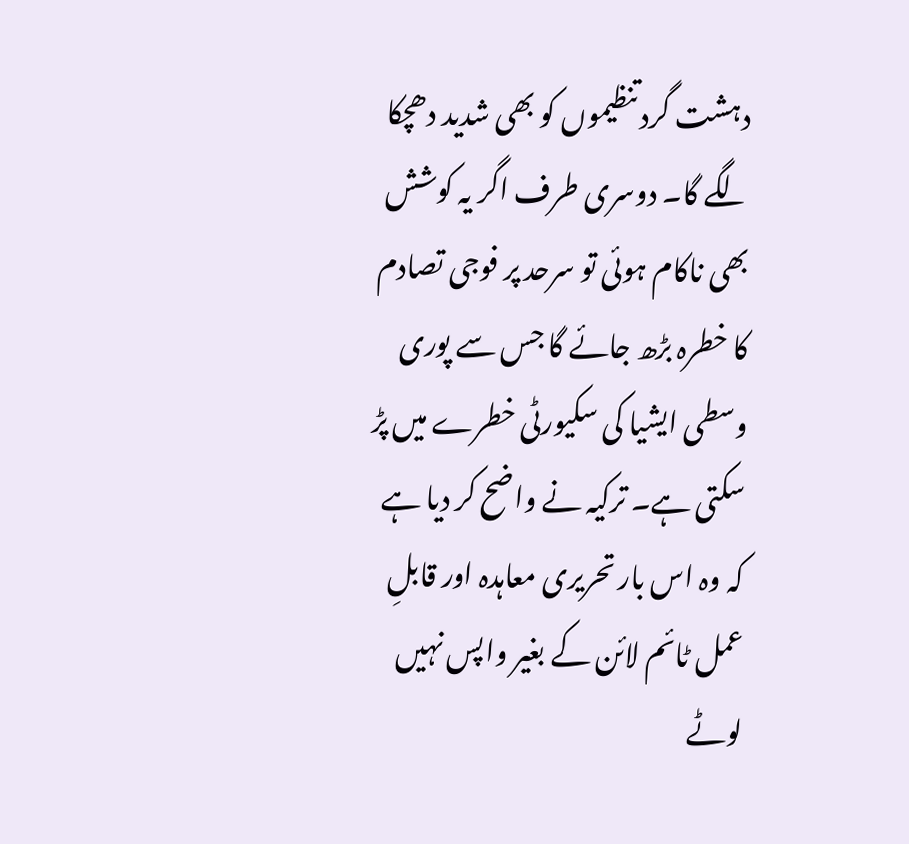دہشت گرد تنظیموں کو بھی شدید دھچکا لگے گا۔ دوسری طرف اگر یہ کوشش بھی ناکام ہوئی تو سرحد پر فوجی تصادم کا خطرہ بڑھ جائے گا جس سے پوری وسطی ایشیا کی سکیورٹی خطرے میں پڑ سکتی ہے۔ ترکیہ نے واضح کر دیا ہے کہ وہ اس بار تحریری معاہدہ اور قابلِ عمل ٹائم لائن کے بغیر واپس نہیں لوٹے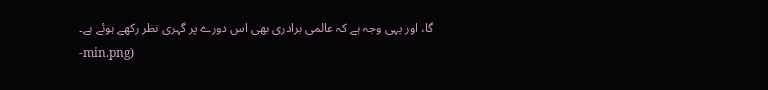گا، اور یہی وجہ ہے کہ عالمی برادری بھی اس دورے پر گہری نظر رکھے ہوئے ہے۔
-min.png)